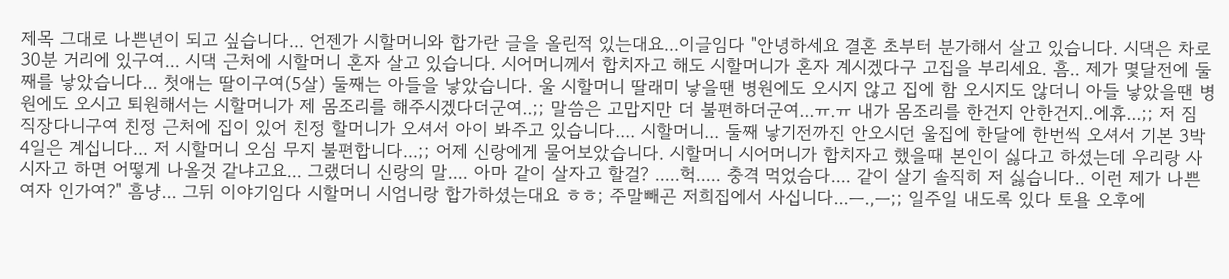제목 그대로 나쁜년이 되고 싶습니다... 언젠가 시할머니와 합가란 글을 올린적 있는대요...이글임다 "안녕하세요 결혼 초부터 분가해서 살고 있습니다. 시댁은 차로 30분 거리에 있구여... 시댁 근처에 시할머니 혼자 살고 있습니다. 시어머니께서 합치자고 해도 시할머니가 혼자 계시겠다구 고집을 부리세요. 흠.. 제가 몇달전에 둘째를 낳았습니다... 첫애는 딸이구여(5살) 둘째는 아들을 낳았습니다. 울 시할머니 딸래미 낳을땐 병원에도 오시지 않고 집에 함 오시지도 않더니 아들 낳았을땐 병원에도 오시고 퇴원해서는 시할머니가 제 몸조리를 해주시겠다더군여..;; 말씀은 고맙지만 더 불편하더군여...ㅠ.ㅠ 내가 몸조리를 한건지 안한건지..에휴...;; 저 짐 직장다니구여 친정 근처에 집이 있어 친정 할머니가 오셔서 아이 봐주고 있습니다.... 시할머니... 둘째 낳기전까진 안오시던 울집에 한달에 한번씩 오셔서 기본 3박 4일은 계십니다... 저 시할머니 오심 무지 불편합니다...;; 어제 신랑에게 물어보았습니다. 시할머니 시어머니가 합치자고 했을때 본인이 싫다고 하셨는데 우리랑 사시자고 하면 어떻게 나올것 같냐고요... 그랬더니 신랑의 말.... 아마 같이 살자고 할걸? .....헉..... 충격 먹었슴다.... 같이 살기 솔직히 저 싫습니다.. 이런 제가 나쁜여자 인가여?" 흠냥... 그뒤 이야기임다 시할머니 시엄니랑 합가하셨는대요 ㅎㅎ; 주말빼곤 저희집에서 사십니다...ㅡ.,ㅡ;; 일주일 내도록 있다 토욜 오후에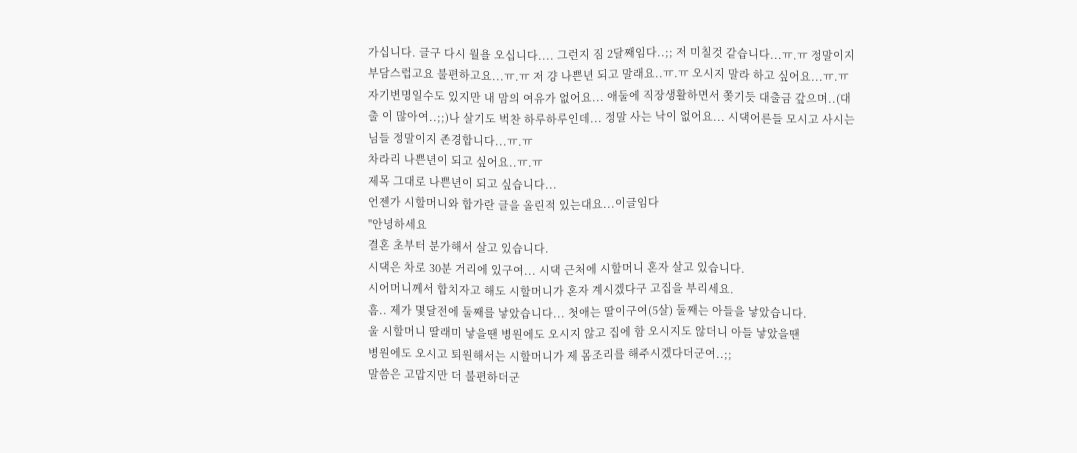가십니다. 글구 다시 월욜 오십니다.... 그런지 짐 2달째임다..;; 저 미칠것 같습니다...ㅠ.ㅠ 정말이지 부담스럽고요 불편하고요...ㅠ.ㅠ 저 걍 나쁜년 되고 말래요..ㅠ.ㅠ 오시지 말라 하고 싶어요...ㅠ.ㅠ 자기변명일수도 있지만 내 맘의 여유가 없어요... 애둘에 직장생활하면서 쫒기듯 대출금 갚으며..(대출 이 많아여..;;)나 살기도 벅찬 하루하루인데... 정말 사는 낙이 없어요... 시댁어른들 모시고 사시는 님들 정말이지 존경합니다...ㅠ.ㅠ
차라리 나쁜년이 되고 싶어요..ㅠ.ㅠ
제목 그대로 나쁜년이 되고 싶습니다...
언젠가 시할머니와 합가란 글을 올린적 있는대요...이글임다
"안녕하세요
결혼 초부터 분가해서 살고 있습니다.
시댁은 차로 30분 거리에 있구여... 시댁 근처에 시할머니 혼자 살고 있습니다.
시어머니께서 합치자고 해도 시할머니가 혼자 계시겠다구 고집을 부리세요.
흠.. 제가 몇달전에 둘째를 낳았습니다... 첫애는 딸이구여(5살) 둘째는 아들을 낳았습니다.
울 시할머니 딸래미 낳을땐 병원에도 오시지 않고 집에 함 오시지도 않더니 아들 낳았을땐
병원에도 오시고 퇴원해서는 시할머니가 제 몸조리를 해주시겠다더군여..;;
말씀은 고맙지만 더 불편하더군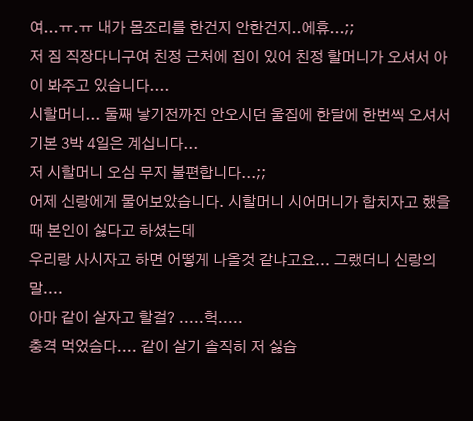여...ㅠ.ㅠ 내가 몸조리를 한건지 안한건지..에휴...;;
저 짐 직장다니구여 친정 근처에 집이 있어 친정 할머니가 오셔서 아이 봐주고 있습니다....
시할머니... 둘째 낳기전까진 안오시던 울집에 한달에 한번씩 오셔서 기본 3박 4일은 계십니다...
저 시할머니 오심 무지 불편합니다...;;
어제 신랑에게 물어보았습니다. 시할머니 시어머니가 합치자고 했을때 본인이 싫다고 하셨는데
우리랑 사시자고 하면 어떻게 나올것 같냐고요... 그랬더니 신랑의 말....
아마 같이 살자고 할걸? .....헉.....
충격 먹었슴다.... 같이 살기 솔직히 저 싫습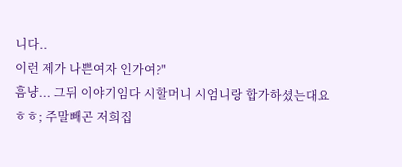니다..
이런 제가 나쁜여자 인가여?"
흠냥... 그뒤 이야기임다 시할머니 시엄니랑 합가하셨는대요
ㅎㅎ; 주말빼곤 저희집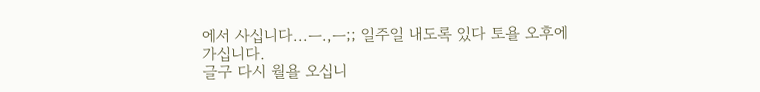에서 사십니다...ㅡ.,ㅡ;; 일주일 내도록 있다 토욜 오후에 가십니다.
글구 다시 월욜 오십니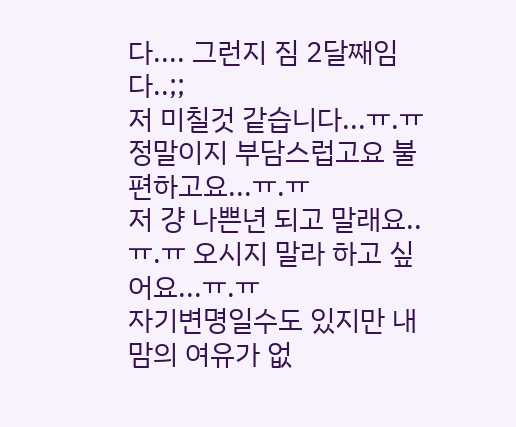다.... 그런지 짐 2달째임다..;;
저 미칠것 같습니다...ㅠ.ㅠ 정말이지 부담스럽고요 불편하고요...ㅠ.ㅠ
저 걍 나쁜년 되고 말래요..ㅠ.ㅠ 오시지 말라 하고 싶어요...ㅠ.ㅠ
자기변명일수도 있지만 내 맘의 여유가 없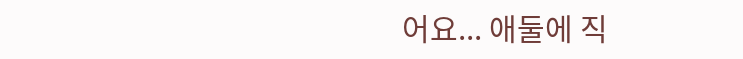어요... 애둘에 직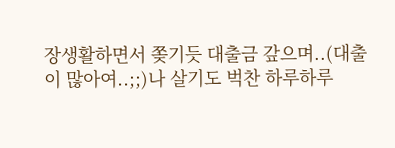장생활하면서 쫒기듯 대출금 갚으며..(대출
이 많아여..;;)나 살기도 벅찬 하루하루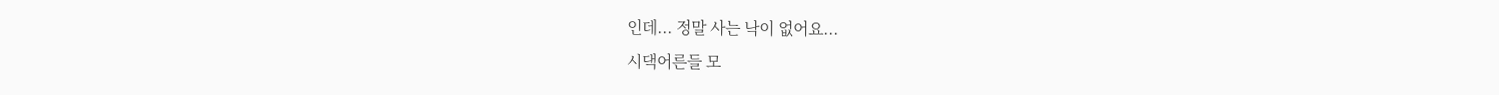인데... 정말 사는 낙이 없어요...
시댁어른들 모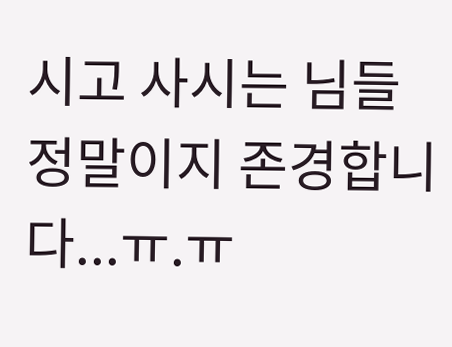시고 사시는 님들 정말이지 존경합니다...ㅠ.ㅠ